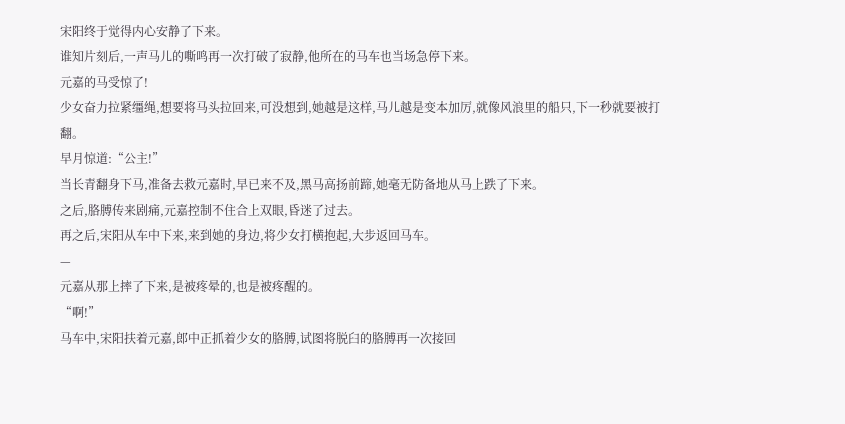宋阳终于觉得内心安静了下来。
谁知片刻后,一声马儿的嘶鸣再一次打破了寂静,他所在的马车也当场急停下来。
元嘉的马受惊了!
少女奋力拉紧缰绳,想要将马头拉回来,可没想到,她越是这样,马儿越是变本加厉,就像风浪里的船只,下一秒就要被打翻。
早月惊道:“公主!”
当长青翻身下马,准备去救元嘉时,早已来不及,黑马高扬前蹄,她毫无防备地从马上跌了下来。
之后,胳膊传来剧痛,元嘉控制不住合上双眼,昏迷了过去。
再之后,宋阳从车中下来,来到她的身边,将少女打横抱起,大步返回马车。
—
元嘉从那上摔了下来,是被疼晕的,也是被疼醒的。
“啊!”
马车中,宋阳扶着元嘉,郎中正抓着少女的胳膊,试图将脱臼的胳膊再一次接回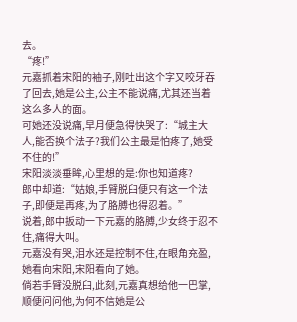去。
“疼!”
元嘉抓着宋阳的袖子,刚吐出这个字又咬牙吞了回去,她是公主,公主不能说痛,尤其还当着这么多人的面。
可她还没说痛,早月便急得快哭了:“城主大人,能否换个法子?我们公主最是怕疼了,她受不住的!”
宋阳淡淡垂眸,心里想的是:你也知道疼?
郎中却道:“姑娘,手臂脱臼便只有这一个法子,即便是再疼,为了胳膊也得忍着。”
说着,郎中扳动一下元嘉的胳膊,少女终于忍不住,痛得大叫。
元嘉没有哭,泪水还是控制不住,在眼角充盈,她看向宋阳,宋阳看向了她。
倘若手臂没脱臼,此刻,元嘉真想给他一巴掌,顺便问问他,为何不信她是公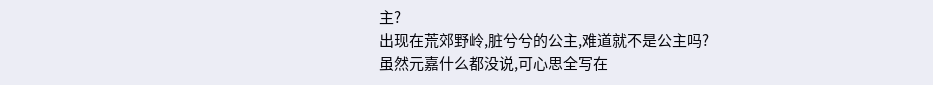主?
出现在荒郊野岭,脏兮兮的公主,难道就不是公主吗?
虽然元嘉什么都没说,可心思全写在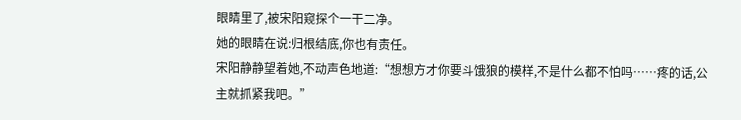眼睛里了,被宋阳窥探个一干二净。
她的眼睛在说:归根结底,你也有责任。
宋阳静静望着她,不动声色地道:“想想方才你要斗饿狼的模样,不是什么都不怕吗……疼的话,公主就抓紧我吧。”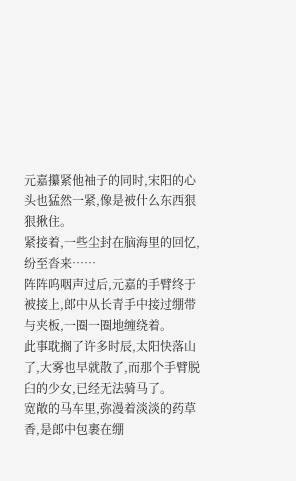元嘉攥紧他袖子的同时,宋阳的心头也猛然一紧,像是被什么东西狠狠揪住。
紧接着,一些尘封在脑海里的回忆,纷至沓来……
阵阵呜咽声过后,元嘉的手臂终于被接上,郎中从长青手中接过绷带与夹板,一圈一圈地缠绕着。
此事耽搁了许多时辰,太阳快落山了,大雾也早就散了,而那个手臂脱臼的少女,已经无法骑马了。
宽敞的马车里,弥漫着淡淡的药草香,是郎中包裹在绷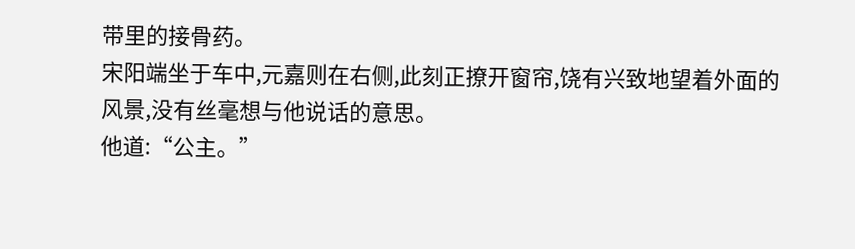带里的接骨药。
宋阳端坐于车中,元嘉则在右侧,此刻正撩开窗帘,饶有兴致地望着外面的风景,没有丝毫想与他说话的意思。
他道:“公主。”